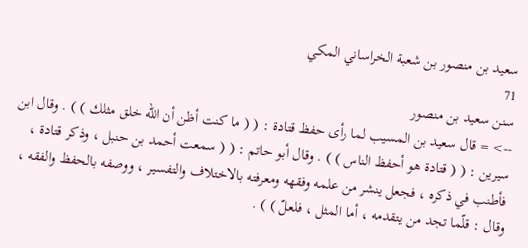سعيد بن منصور بن شعبة الخراساني المكي
71
سنن سعيد بن منصور
--> = قال سعيد بن المسيب لما رأى حفظ قتادة : ( ( ما كنت أظن أن الله خلق مثلك ) ) . وقال ابن سيرين : ( ( قتادة هو أحفظ الناس ) ) . وقال أبو حاتم : ( ( سمعت أحمد بن حنبل ، وذكر قتادة ، فأطنب في ذكره ، فجعل ينشر من علمه وفقهه ومعرفته بالاختلاف والتفسير ، ووصفه بالحفظ والفقه ، وقال : قلّما تجد من يتقدمه ، أما المثل ، فلعلّ ) ) .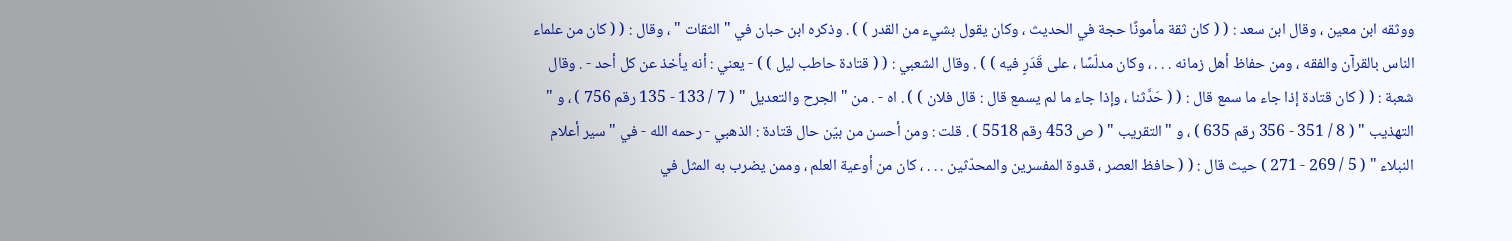ووثقه ابن معين ، وقال ابن سعد : ( ( كان ثقة مأمونًا حجة في الحديث ، وكان يقول بشيء من القدر ) ) . وذكره ابن حبان في " الثقات " ، وقال : ( ( كان من علماء الناس بالقرآن والفقه ، ومن حفاظ أهل زمانه . . . ، وكان مدلّسًا ، على قَدَرٍ فيه ) ) . وقال الشعبي : ( ( قتادة حاطب ليل ) ) - يعني : أنه يأخذ عن كل أحد - . وقال شعبة : ( ( كان قتادة إذا جاء ما سمع قال : ( ( حَدَّثنا ، وإذا جاء ما لم يسمع قال : قال فلان ) ) . اه - . من " الجرح والتعديل " ( 7 / 133 - 135 رقم 756 ) ، و " التهذيب " ( 8 / 351 - 356 رقم 635 ) ، و " التقريب " ( ص 453 رقم 5518 ) . قلت : ومن أحسن من بيّن حال قتادة : الذهبي - رحمه الله - في " سير أعلام النبلاء " ( 5 / 269 - 271 ) حيث قال : ( ( حافظ العصر ، قدوة المفسرين والمحدّثين . . . ، كان من أوعية العلم ، وممن يضرب به المثل في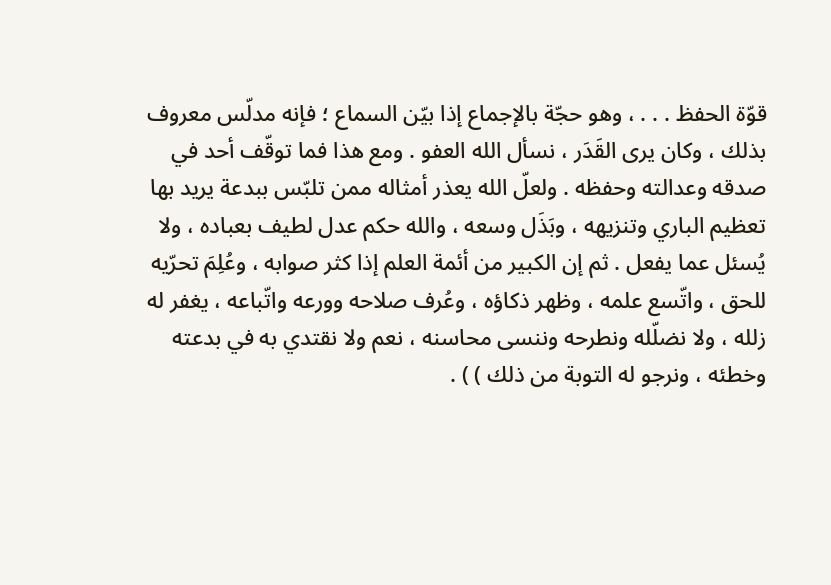قوّة الحفظ . . . ، وهو حجّة بالإجماع إذا بيّن السماع ؛ فإنه مدلّس معروف بذلك ، وكان يرى القَدَر ، نسأل الله العفو . ومع هذا فما توقّف أحد في صدقه وعدالته وحفظه . ولعلّ الله يعذر أمثاله ممن تلبّس ببدعة يريد بها تعظيم الباري وتنزيهه ، وبَذَل وسعه ، والله حكم عدل لطيف بعباده ، ولا يُسئل عما يفعل . ثم إن الكبير من أئمة العلم إذا كثر صوابه ، وعُلِمَ تحرّيه للحق ، واتّسع علمه ، وظهر ذكاؤه ، وعُرف صلاحه وورعه واتّباعه ، يغفر له زلله ، ولا نضلّله ونطرحه وننسى محاسنه ، نعم ولا نقتدي به في بدعته وخطئه ، ونرجو له التوبة من ذلك ) ) .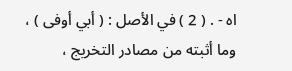اه - . ( 2 ) في الأصل : ( أبي أوفى ) ، وما أثبته من مصادر التخريج ،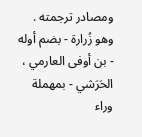ومصادر ترجمته . وهو زُرارة - بضم أوله - بن أوفى العارمي ، الحَرَشي - بمهملة وراء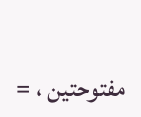مفتوحتين ، =